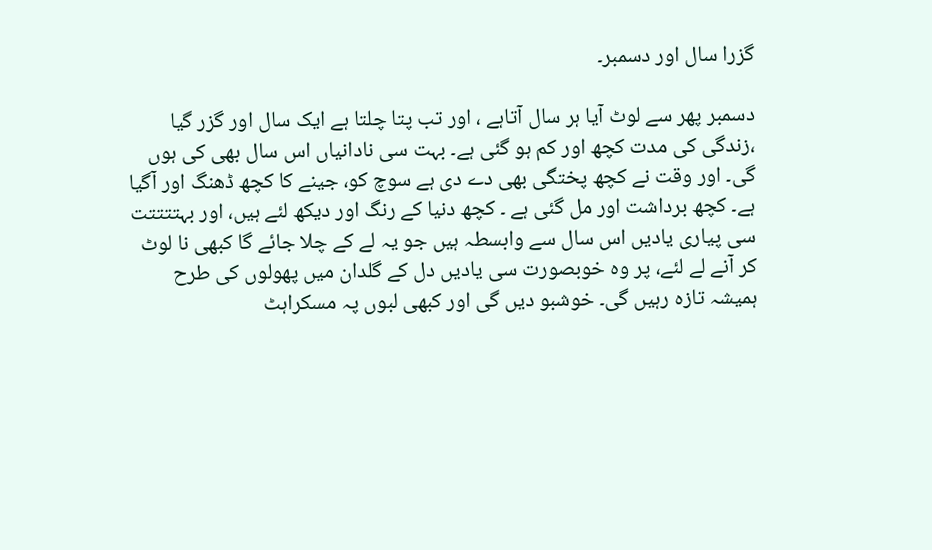گزرا سال اور دسمبر۔

دسمبر پھر سے لوٹ آیا ہر سال آتاہے ، اور تب پتا چلتا ہے ایک سال اور گزر گیا ،زندگی کی مدت کچھ اور کم ہو گئی ہے۔ بہت سی نادانیاں اس سال بھی کی ہوں گی۔ اور وقت نے کچھ پختگی بھی دے دی ہے سوچ کو، جینے کا کچھ ڈھنگ اور آگیا ہے۔ کچھ برداشت اور مل گئی ہے ۔ کچھ دنیا کے رنگ اور دیکھ لئے ہیں، اور بہتتتتت سی پیاری یادیں اس سال سے وابسطہ ہیں جو یہ لے کے چلا جائے گا کبھی نا لوٹ کر آنے لے لئے، پر وہ خوبصورت سی یادیں دل کے گلدان میں پھولوں کی طرح ہمیشہ تازہ رہیں گی۔ خوشبو دیں گی اور کبھی لبوں پہ مسکراہٹ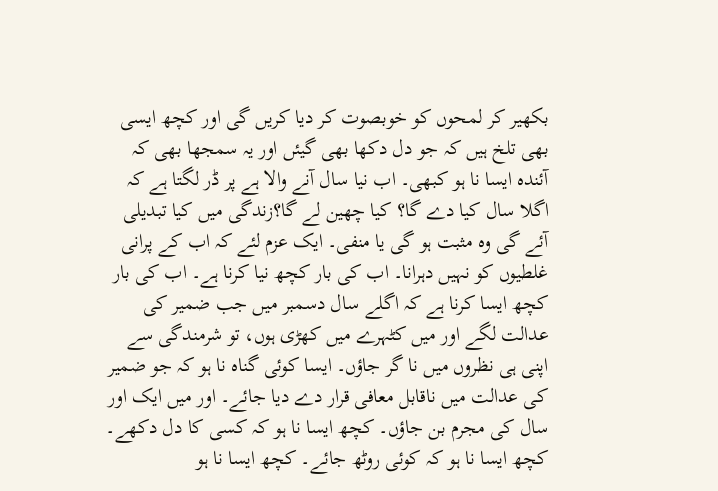بکھیر کر لمحوں کو خوبصوت کر دیا کریں گی اور کچھ ایسی بھی تلخ ہیں کہ جو دل دکھا بھی گیئں اور یہ سمجھا بھی کہ آئندہ ایسا نا ہو کبھی۔ اب نیا سال آنے والا ہے پر ڈر لگتا ہے کہ اگلا سال کیا دے گا؟ کیا چھین لے گا؟زندگی میں کیا تبدیلی آئے گی وہ مثبت ہو گی یا منفی۔ ایک عزم لئے کہ اب کے پرانی غلطیوں کو نہیں دہرانا۔ اب کی بار کچھ نیا کرنا ہے۔ اب کی بار کچھ ایسا کرنا ہے کہ اگلے سال دسمبر میں جب ضمیر کی عدالت لگے اور میں کٹہرے میں کھڑی ہوں، تو شرمندگی سے اپنی ہی نظروں میں نا گر جاؤں۔ ایسا کوئی گناہ نا ہو کہ جو ضمیر کی عدالت میں ناقابل معافی قرار دے دیا جائے۔ اور میں ایک اور سال کی مجرم بن جاؤں۔ کچھ ایسا نا ہو کہ کسی کا دل دکھے۔ کچھ ایسا نا ہو کہ کوئی روٹھ جائے۔ کچھ ایسا نا ہو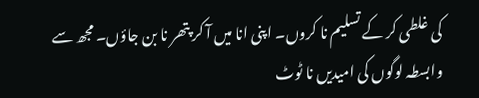کی غلطی کر کے تسلیم نا کروں۔ اپنی انا میں آ کر پتھر نا بن جاؤں۔ مجھ سے وابسطہ لوگوں کی امیدیں نا ٹوٹ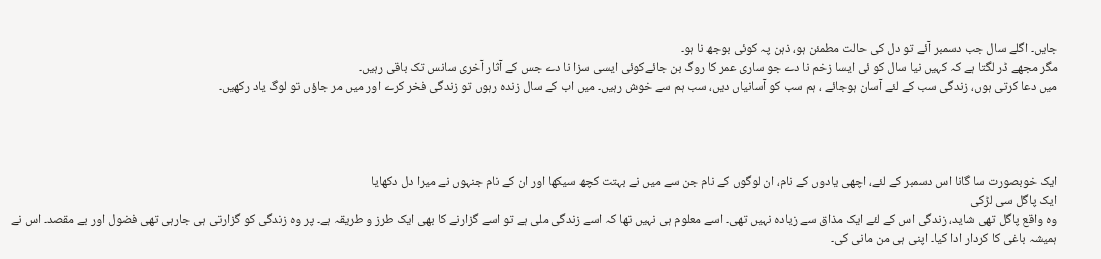جایں۔ اگلے سال جب دسمبر آئے تو دل کی حالت مطمئن ہو، ذہن پہ کوئی بوجھ نا ہو۔
مگر مجھے ڈر لگتا ہے کہ کہیں نیا سال کو ئی ایسا زخم نا دے جو ساری عمر کا روگ بن جائےکوئی ایسی سزا نا دے جس کے آثار آخری سانس تک باقی رہیں۔
میں دعا کرتی ہوں، زندگی سب کے لئے آسان ہوجائے ، ہم سب کو آسانیاں دیں، سب ہم سے خوش رہیں۔ میں اب کے سال زندہ رہوں تو زندگی فخر کرے اور میں مر جاؤں تو لوگ یاد رکھیں۔




ایک خوبصورت سا گانا اس دسمبر کے لئے، اچھی یادوں کے نام، ان لوگوں کے نام جن سے میں نے بہتت کچھ سیکھا اور ان کے نام جنہوں نے میرا دل دکھایا
ایک پاگل سی لڑکی
وہ واقع پاگل تھی شاید، زندگی اس کے لئے ایک مذاق سے زیادہ نہیں تھی۔ اسے معلوم ہی نہیں تھا کہ اسے زندگی ملی ہے تو اسے گزارنے کا بھی ایک طرز و طریقہ ہے۔ پر وہ زندگی کو گزارتی ہی جارہی تھی فضول اور بے مقصد۔ اس نے ہمیشہ باغی کا کردار ادا کیا۔ اپنی ہی من مانی کی۔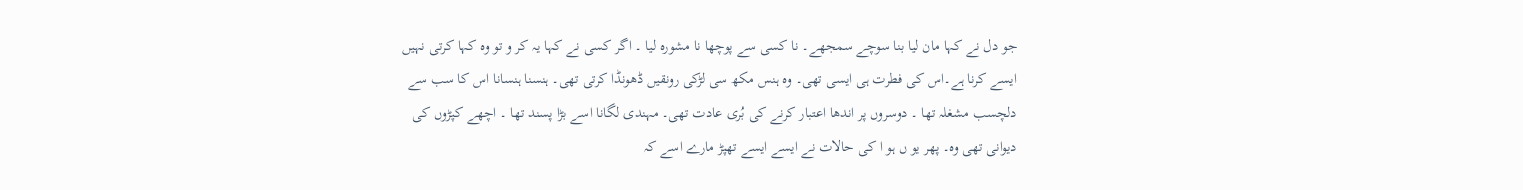جو دل نے کہا مان لیا بنا سوچے سمجھے۔ نا کسی سے پوچھا نا مشورہ لیا ۔ اگر کسی نے کہا یہ کر و تو وہ کہا کرتی نہیں ایسے کرنا ہے۔اس کی فطرت ہی ایسی تھی۔ وہ ہنس مکھ سی لڑکی رونقیں ڈھونڈا کرتی تھی۔ ہنسنا ہنسانا اس کا سب سے دلچسب مشغلہ تھا ۔ دوسروں پر اندھا اعتبار کرنے کی بُری عادت تھی۔ مہندی لگانا اسے بڑا پسند تھا ۔ اچھے کپڑوں کی دیوانی تھی وہ۔ پھر یو ں ہو ا کی حالات نے ایسے ایسے تھپڑ مارے اسے کہ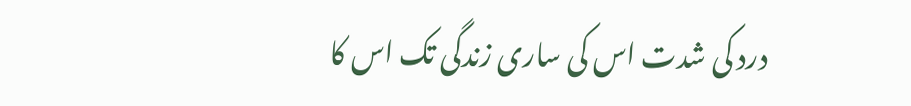درد کی شدت اس کی ساری زندگی تک اس کا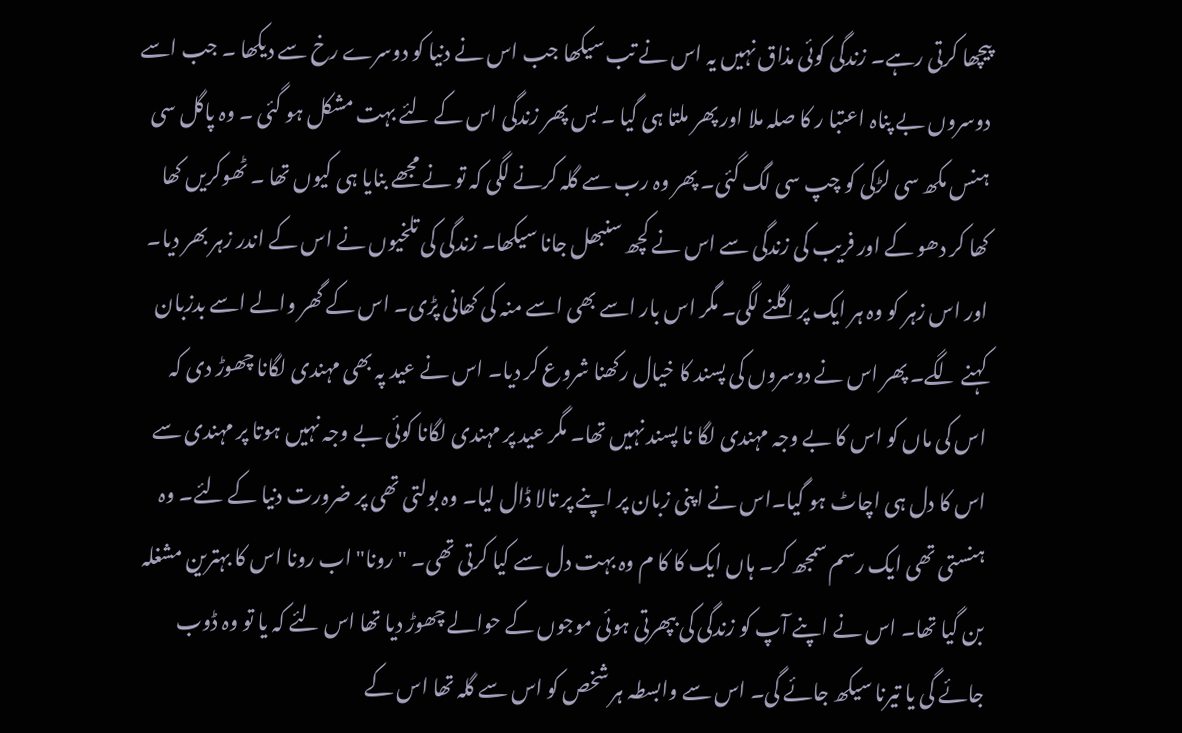پیچھا کرتی رہے۔ زندگی کوئی مذاق نہیں یہ اس نے تب سیکھا جب اس نے دنیا کو دوسرے رخ سے دیکھا ۔ جب اسے دوسروں بے پناہ اعتبا ر کا صلہ ملا اور پھر ملتا ہی گیا ۔ بس پھر زندگی اس کے لئے بہت مشکل ہو گئی ۔ وہ پاگل سی ہنس مکھ سی لڑکی کو چپ سی لگ گئی۔ پھر وہ رب سے گلہ کرنے لگی کہ تو نے مجھے بنایا ہی کیوں تھا ۔ ٹھوکریں کھا کھا کر دھو کے اور فریب کی زندگی سے اس نے کچھ سنبھل جانا سیکھا۔ زندگی کی تلخیوں نے اس کے اندر زہر بھر دیا۔ اور اس زہر کو وہ ہر ایک پر اگلنے لگی۔ مگر اس بار اسے بھی اسے منہ کی کھانی پڑی۔ اس کے گھر والے اسے بدزبان کہنے لگے۔ پھر اس نے دوسروں کی پسند کا خیال رکھنا شروع کر دیا۔ اس نے عید پہ بھی مہندی لگانا چھوڑ دی کہ اس کی ماں کو اس کا بے وجہ مہندی لگا نا پسند نہیں تھا۔ مگر عید پر مہندی لگانا کوئی بے وجہ نہیں ہوتا پر مہندی سے اس کا دل ہی اچاٹ ہو گیا۔اس نے اپنی زبان پر اپنے پر تالا ڈال لیا۔ وہ بولتی تھی پر ضرورت دنیا کے لئے۔ وہ ہنستی تھی ایک رسم سمجھ کر۔ ہاں ایک کا کا م وہ بہت دل سے کیا کرتی تھی۔ "رونا" اب رونا اس کا بہترین مشغلہ بن گیا تھا۔ اس نے اپنے آپ کو زندگی کی بپھرتی ہوئی موجوں کے حوالے چھوڑ دیا تھا اس لئے کہ یا تو وہ ڈوب جائے گی یا تیرنا سیکھ جائے گی۔ اس سے وابسطہ ہر شخص کو اس سے گلہ تھا اس کے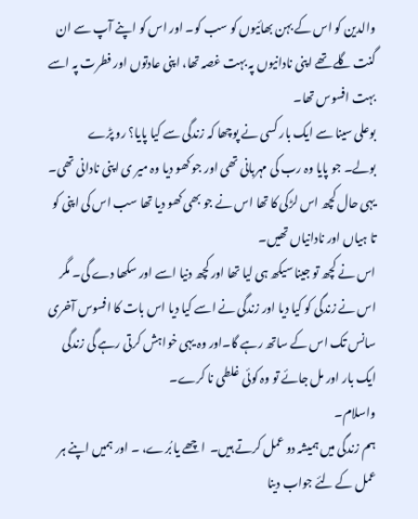والدین کو اس کے بہن بھائیوں کو سب کو۔ اور اس کو اپنے آپ سے ان گنت گلے تھے اپنی نادانیوں پہ بہت غصہ تھا، اپنی عادتوں اور فطرت پہ اسے بہت افسوس تھا۔
بوعلی سینا سے ایک بار کسی نے پوچھا کہ زندگی سے کیا پایا؟ رو پڑے
بولے۔ جو پایا وہ رب کی مہربانی تھی اور جو کھو دیا وہ میر ی اپنی نادانی تھی۔
یہی حال کچھ اس لڑکی کا تھا اس نے جو بھی کھو دیا تھا سب اس کی اپنی کو تا ہیاں اور نادانیاں تھیں۔
اس نے کچھ تو جینا سیکھ ہی لیا تھا اور کچھ دنیا اسے اور سکھا دے گی۔ مگر اس نے زندگی کو کیا دیا اور زندگی نے اسے کیا دیا اس بات کا افسوس آخری سانس تک اس کے ساتھ رہے گا۔اور وہ یہی خواہش کرتی رہے گی زندگی ایک بار اور مل جائے تو وہ کوئی غلطی نا کرے۔
واسلام۔
ہم زندگی میں ہمیشہ دو عمل کرتے ہیں۔  اچھے یا بُرے، ۔ اور ہمیں اپنے ہر عمل کے لئے جواب دینا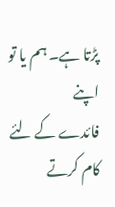پڑتا ہے۔ ہم یا تو اپنے
فائدے کے لئے کام کرتے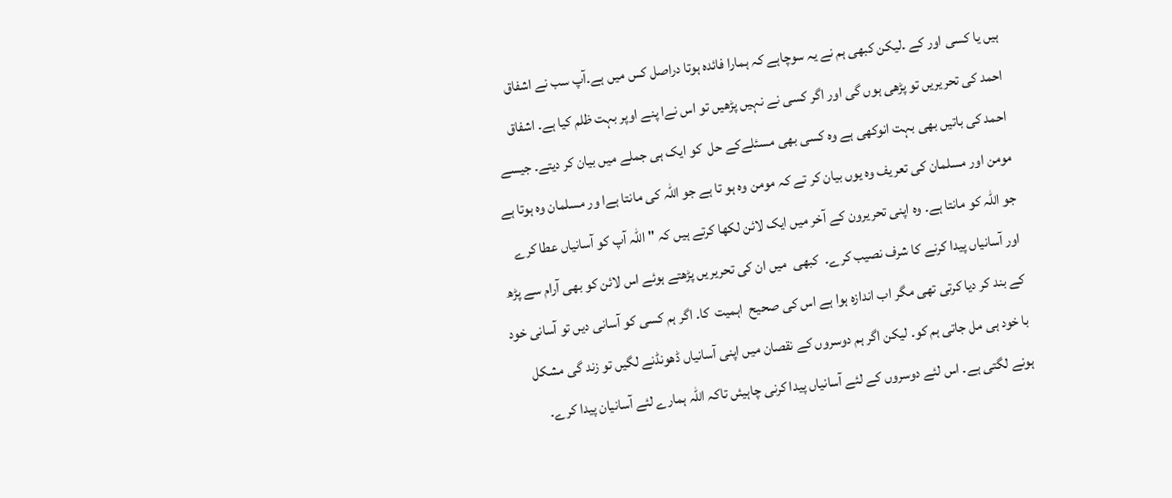ہیں یا کسی اور کے ۔لیکن کبھی ہم نے یہ سوچاہے کہ ہمارا فائدہ ہوتا دراصل کس میں ہے۔آپ سب نے اشفاق احمد کی تحریریں تو پڑھی ہوں گی اور اگر کسی نے نہیں پڑھیں تو اس نےا پنے اوپر بہت ظلم کیا ہے۔ اشفاق احمد کی باتیں بھی بہت انوکھی ہے وہ کسی بھی مسئلےکے حل  کو ایک ہی جملے میں بیان کر دیتے۔ جیسے مومن اور مسلمان کی تعریف وہ یوں بیان کر تے کہ مومن وہ ہو تا ہے جو اللہ کی مانتا ہےا ور مسلمان وہ ہوتا ہے جو اللہ کو مانتا ہے۔ وہ اپنی تحریرون کے آخر میں ایک لائن لکھا کرتے ہیں کہ "اللہ آپ کو آسانیاں عطا کرے اور آسانیاں پیدا کرنے کا شرف نصیب کرے۔  کبھی  میں ان کی تحریریں پڑھتے ہوئے اس لائن کو بھی آرام سے پڑھ کے بند کر دیا کرتی تھی مگر اب اندازہ ہوا ہے اس کی صحیح  اہمیت  کا۔ اگر ہم کسی کو آسانی دیں تو آسانی خود با خود ہی مل جاتی ہم کو۔ لیکن اگر ہم دوسروں کے نقصان میں اپنی آسانیاں ڈھونڈنے لگیں تو زند گی مشکل ہونے لگتی ہے۔ اس لئے دوسروں کے لئے آسانیاں پیدا کرنی چاہیئں تاکہ اللہ ہمارے لئے آسانیان پیدا کرے۔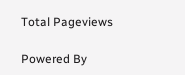Total Pageviews

Powered By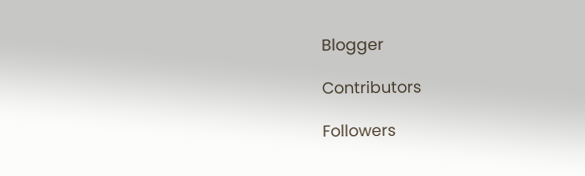Blogger

Contributors

Followers